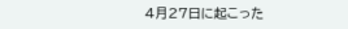4月27日に起こった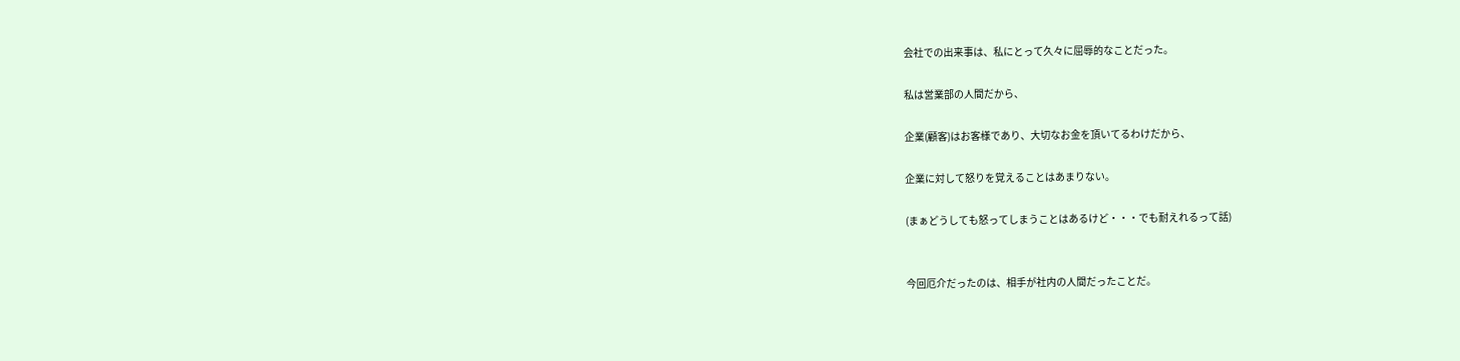会社での出来事は、私にとって久々に屈辱的なことだった。

私は営業部の人間だから、

企業(顧客)はお客様であり、大切なお金を頂いてるわけだから、

企業に対して怒りを覚えることはあまりない。

(まぁどうしても怒ってしまうことはあるけど・・・でも耐えれるって話)


今回厄介だったのは、相手が社内の人間だったことだ。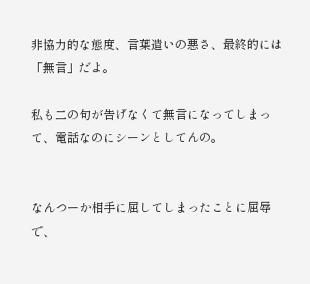非協力的な態度、言葉遣いの悪さ、最終的には「無言」だよ。

私も二の句が告げなくて無言になってしまって、電話なのにシーンとしてんの。


なんつーか相手に屈してしまったことに屈辱で、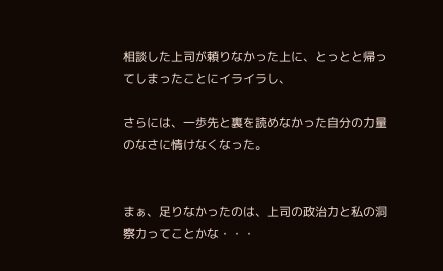相談した上司が頼りなかった上に、とっとと帰ってしまったことにイライラし、

さらには、一歩先と裏を読めなかった自分の力量のなさに情けなくなった。


まぁ、足りなかったのは、上司の政治力と私の洞察力ってことかな・・・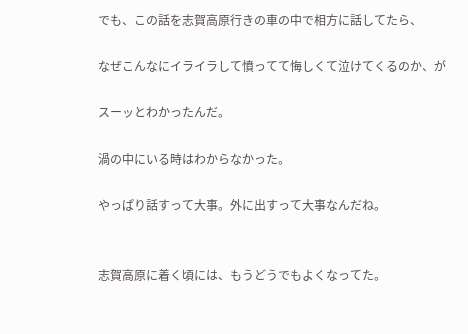でも、この話を志賀高原行きの車の中で相方に話してたら、

なぜこんなにイライラして憤ってて悔しくて泣けてくるのか、が

スーッとわかったんだ。

渦の中にいる時はわからなかった。

やっぱり話すって大事。外に出すって大事なんだね。


志賀高原に着く頃には、もうどうでもよくなってた。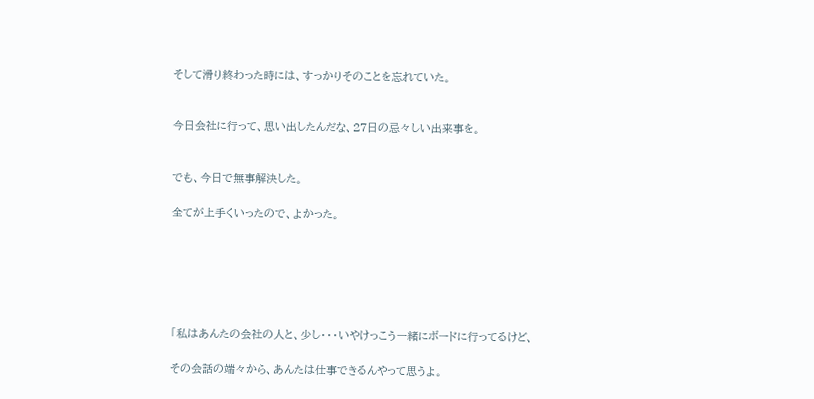そして滑り終わった時には、すっかりそのことを忘れていた。


今日会社に行って、思い出したんだな、27日の忌々しい出来事を。


でも、今日で無事解決した。

全てが上手くいったので、よかった。






「私はあんたの会社の人と、少し・・・いやけっこう一緒にボードに行ってるけど、

その会話の端々から、あんたは仕事できるんやって思うよ。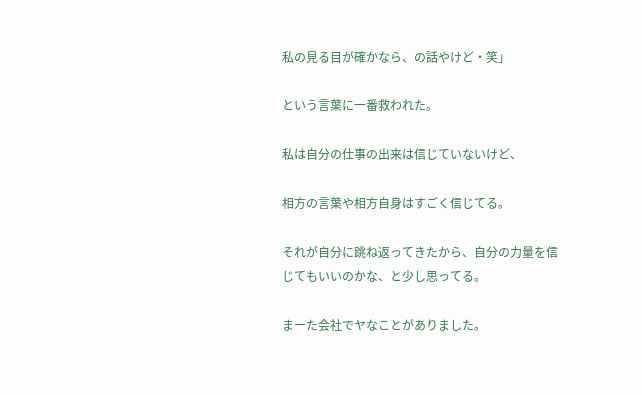私の見る目が確かなら、の話やけど・笑」

という言葉に一番救われた。

私は自分の仕事の出来は信じていないけど、

相方の言葉や相方自身はすごく信じてる。

それが自分に跳ね返ってきたから、自分の力量を信じてもいいのかな、と少し思ってる。

まーた会社でヤなことがありました。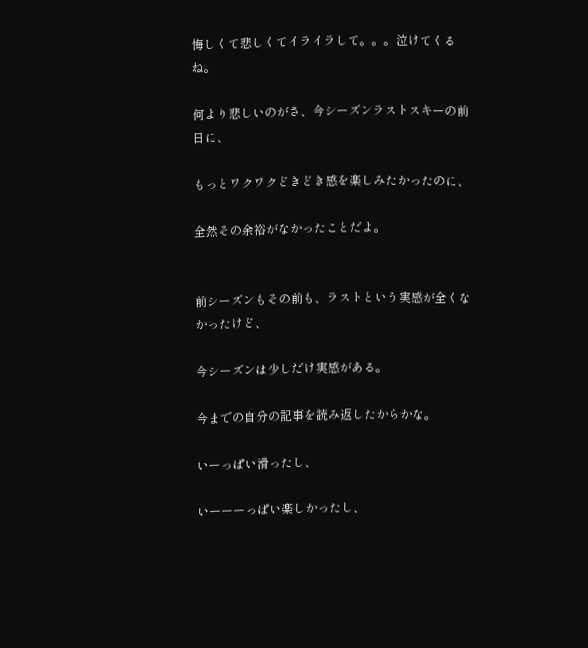悔しくて悲しくてイライラして。。。泣けてくるね。

何より悲しいのがさ、今シーズンラストスキーの前日に、

もっとワクワクどきどき感を楽しみたかったのに、

全然その余裕がなかったことだよ。


前シーズンもその前も、ラストという実感が全くなかったけど、

今シーズンは少しだけ実感がある。

今までの自分の記事を読み返したからかな。

いーっぱい滑ったし、

いーーーっぱい楽しかったし、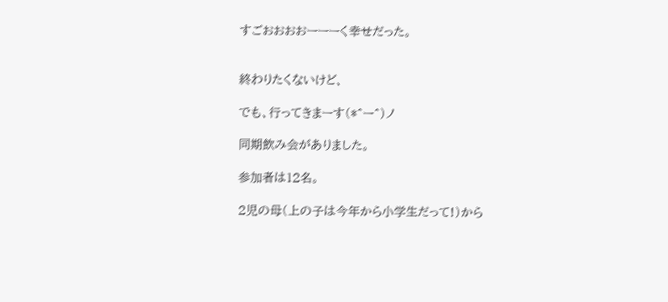すごおおおおーーーく幸せだった。


終わりたくないけど、

でも、行ってきまーす(*^ー^)ノ

同期飲み会がありました。

参加者は12名。

2児の母(上の子は今年から小学生だって!)から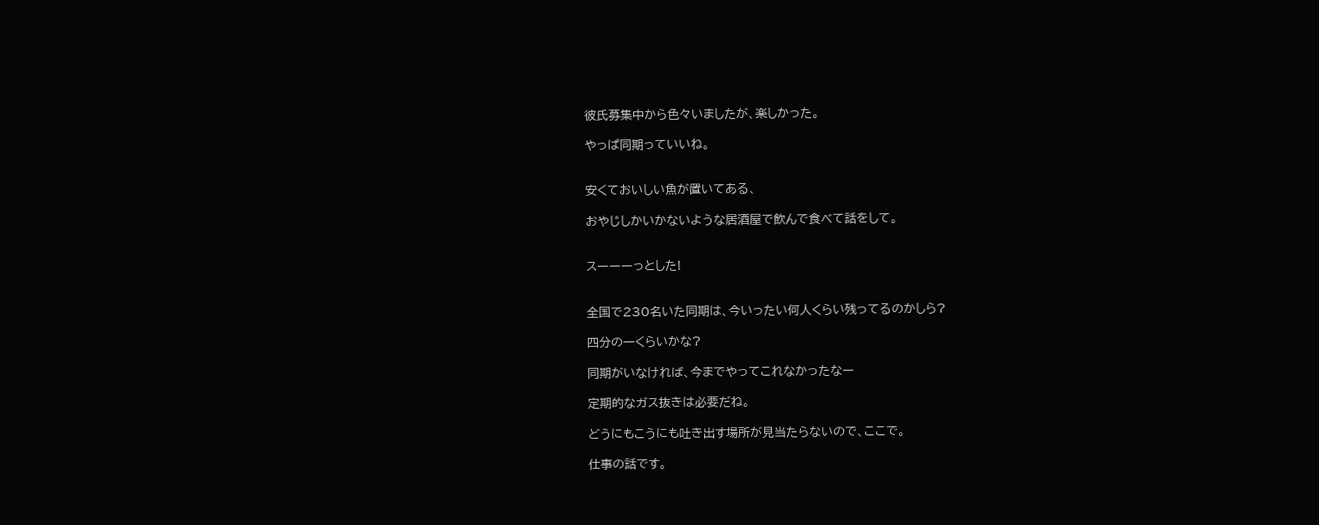彼氏募集中から色々いましたが、楽しかった。

やっぱ同期っていいね。


安くておいしい魚が置いてある、

おやじしかいかないような居酒屋で飲んで食べて話をして。


スーーーっとした!


全国で230名いた同期は、今いったい何人くらい残ってるのかしら?

四分の一くらいかな?

同期がいなければ、今までやってこれなかったなー

定期的なガス抜きは必要だね。

どうにもこうにも吐き出す場所が見当たらないので、ここで。

仕事の話です。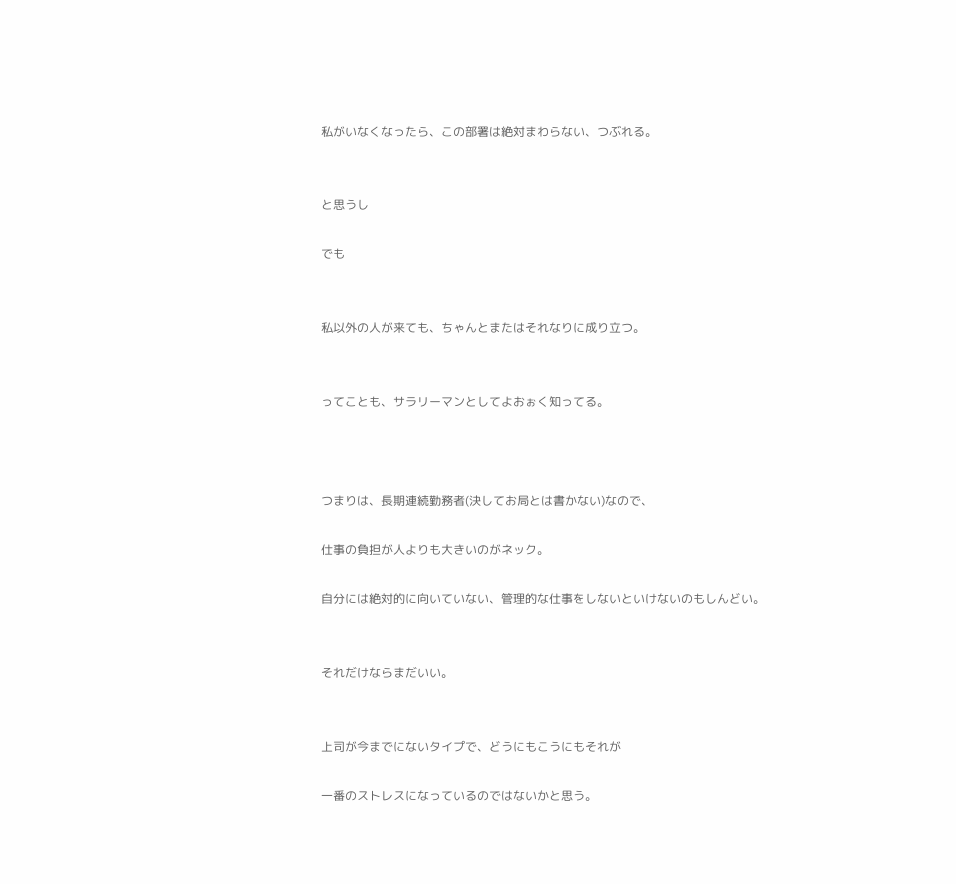私がいなくなったら、この部署は絶対まわらない、つぶれる。


と思うし

でも


私以外の人が来ても、ちゃんとまたはそれなりに成り立つ。


ってことも、サラリーマンとしてよおぉく知ってる。



つまりは、長期連続勤務者(決してお局とは書かない)なので、

仕事の負担が人よりも大きいのがネック。

自分には絶対的に向いていない、管理的な仕事をしないといけないのもしんどい。


それだけならまだいい。


上司が今までにないタイプで、どうにもこうにもそれが

一番のストレスになっているのではないかと思う。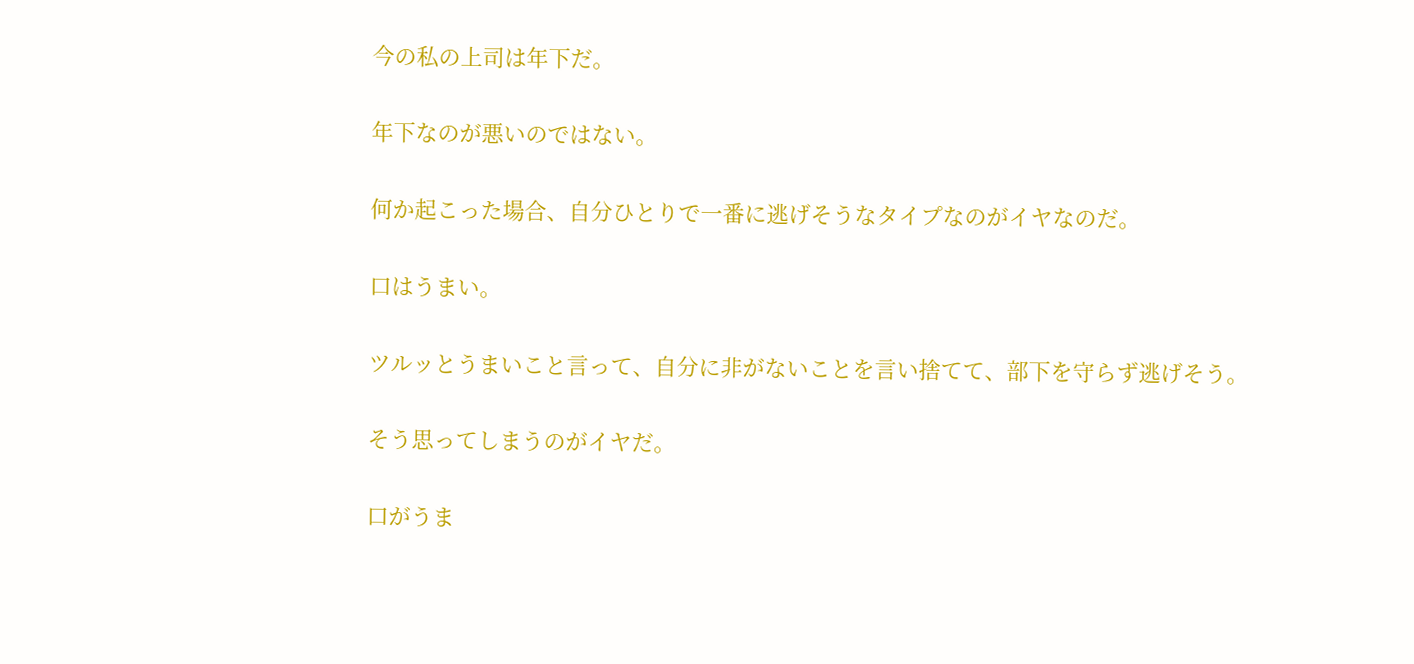今の私の上司は年下だ。

年下なのが悪いのではない。

何か起こった場合、自分ひとりで一番に逃げそうなタイプなのがイヤなのだ。

口はうまい。

ツルッとうまいこと言って、自分に非がないことを言い捨てて、部下を守らず逃げそう。

そう思ってしまうのがイヤだ。

口がうま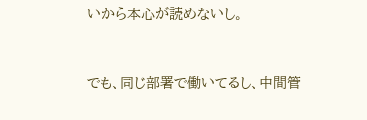いから本心が読めないし。


でも、同じ部署で働いてるし、中間管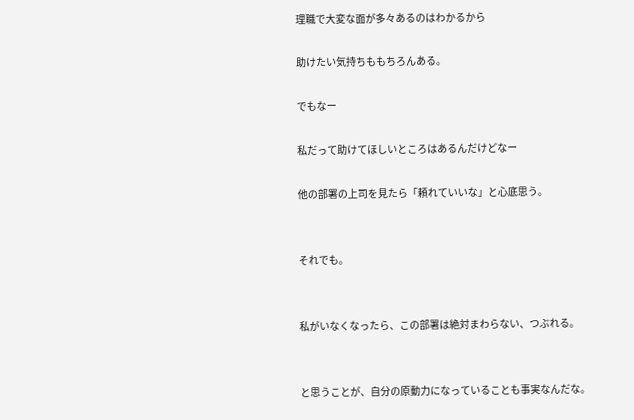理職で大変な面が多々あるのはわかるから

助けたい気持ちももちろんある。

でもなー

私だって助けてほしいところはあるんだけどなー

他の部署の上司を見たら「頼れていいな」と心底思う。


それでも。


私がいなくなったら、この部署は絶対まわらない、つぶれる。


と思うことが、自分の原動力になっていることも事実なんだな。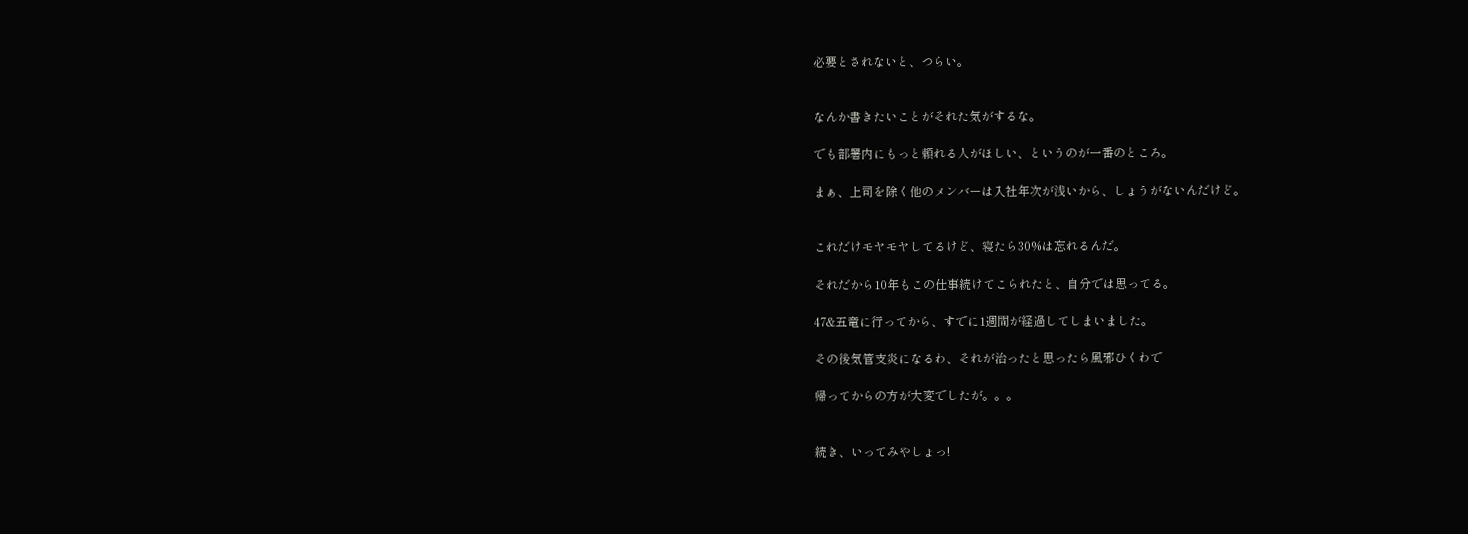必要とされないと、つらい。


なんか書きたいことがそれた気がするな。

でも部署内にもっと頼れる人がほしい、というのが一番のところ。

まぁ、上司を除く他のメンバーは入社年次が浅いから、しょうがないんだけど。


これだけモヤモヤしてるけど、寝たら30%は忘れるんだ。

それだから10年もこの仕事続けてこられたと、自分では思ってる。

47&五竜に行ってから、すでに1週間が経過してしまいました。

その後気管支炎になるわ、それが治ったと思ったら風邪ひくわで

帰ってからの方が大変でしたが。。。


続き、いってみやしょっ!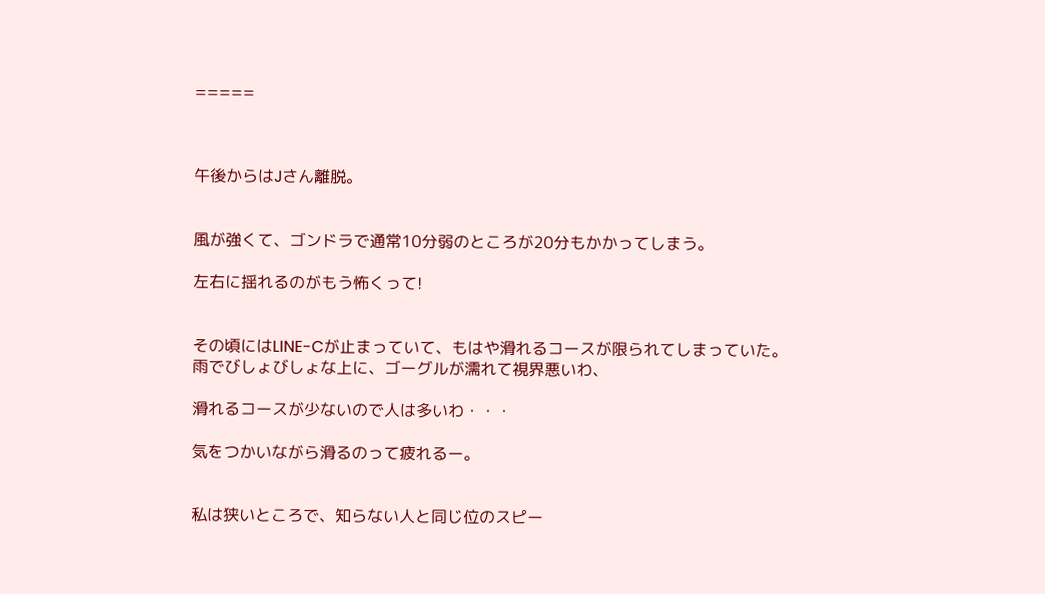=====



午後からはJさん離脱。


風が強くて、ゴンドラで通常10分弱のところが20分もかかってしまう。

左右に揺れるのがもう怖くって!


その頃にはLINE-Cが止まっていて、もはや滑れるコースが限られてしまっていた。
雨でびしょびしょな上に、ゴーグルが濡れて視界悪いわ、

滑れるコースが少ないので人は多いわ・・・

気をつかいながら滑るのって疲れるー。


私は狭いところで、知らない人と同じ位のスピー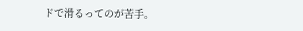ドで滑るってのが苦手。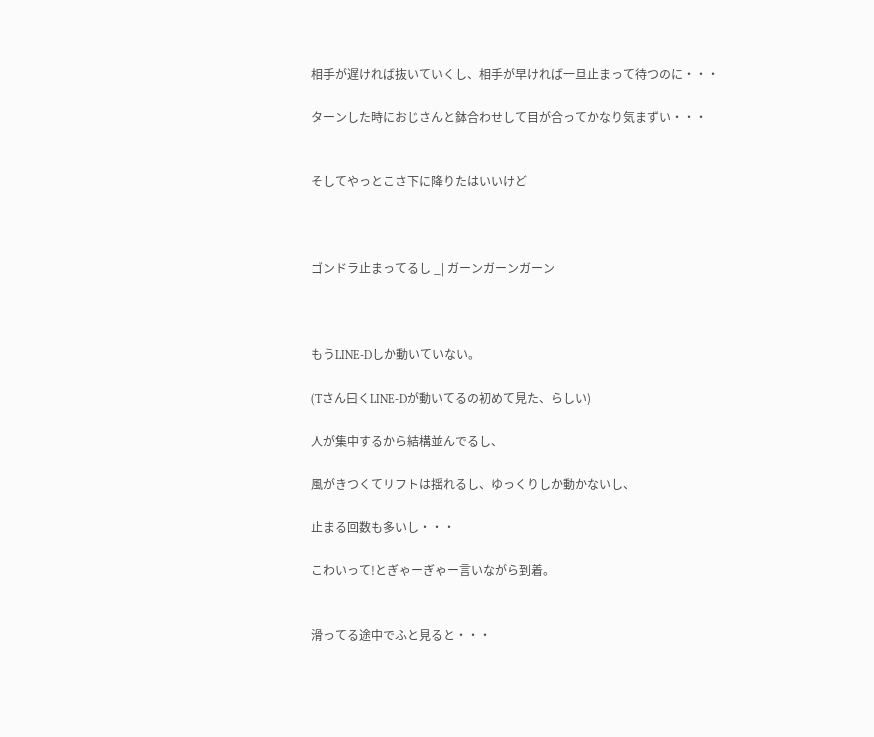相手が遅ければ抜いていくし、相手が早ければ一旦止まって待つのに・・・

ターンした時におじさんと鉢合わせして目が合ってかなり気まずい・・・


そしてやっとこさ下に降りたはいいけど



ゴンドラ止まってるし _| ガーンガーンガーン



もうLINE-Dしか動いていない。

(Tさん曰くLINE-Dが動いてるの初めて見た、らしい)

人が集中するから結構並んでるし、

風がきつくてリフトは揺れるし、ゆっくりしか動かないし、

止まる回数も多いし・・・

こわいって!とぎゃーぎゃー言いながら到着。


滑ってる途中でふと見ると・・・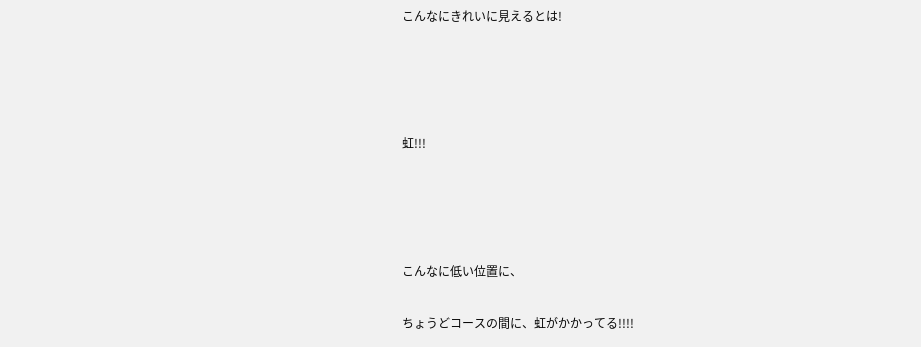こんなにきれいに見えるとは!




虹!!!




こんなに低い位置に、

ちょうどコースの間に、虹がかかってる!!!!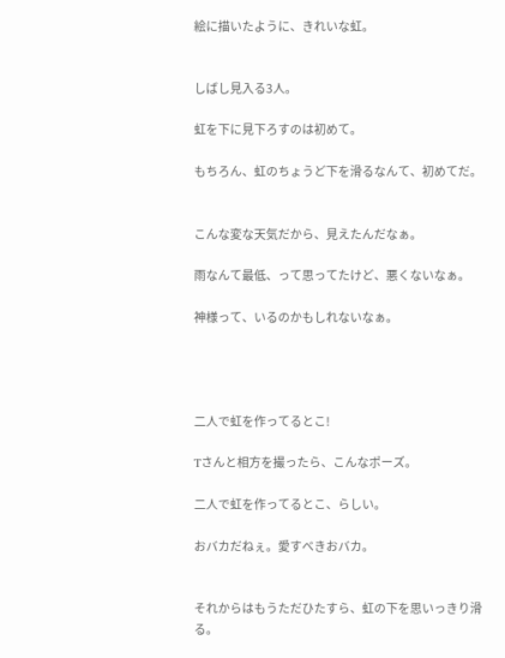絵に描いたように、きれいな虹。


しばし見入る3人。

虹を下に見下ろすのは初めて。

もちろん、虹のちょうど下を滑るなんて、初めてだ。


こんな変な天気だから、見えたんだなぁ。

雨なんて最低、って思ってたけど、悪くないなぁ。

神様って、いるのかもしれないなぁ。




二人で虹を作ってるとこ!

Tさんと相方を撮ったら、こんなポーズ。

二人で虹を作ってるとこ、らしい。

おバカだねぇ。愛すべきおバカ。


それからはもうただひたすら、虹の下を思いっきり滑る。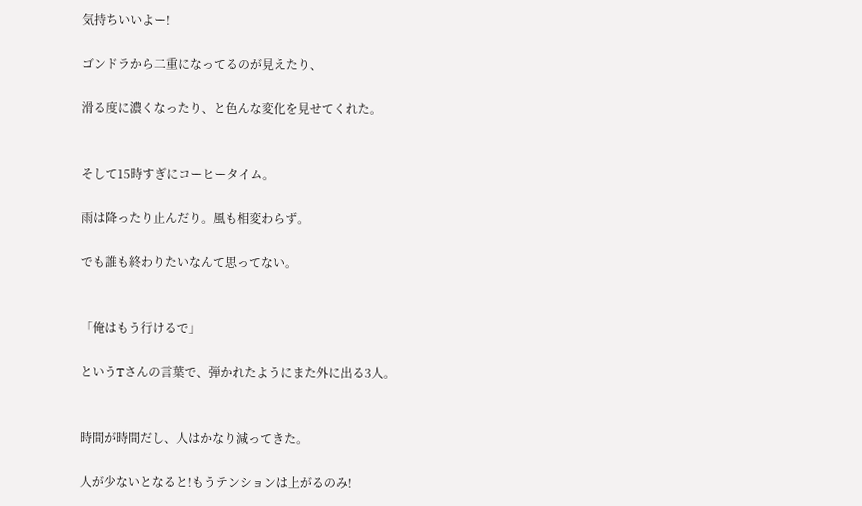気持ちいいよー!

ゴンドラから二重になってるのが見えたり、

滑る度に濃くなったり、と色んな変化を見せてくれた。


そして15時すぎにコーヒータイム。

雨は降ったり止んだり。風も相変わらず。

でも誰も終わりたいなんて思ってない。


「俺はもう行けるで」

というTさんの言葉で、弾かれたようにまた外に出る3人。


時間が時間だし、人はかなり減ってきた。

人が少ないとなると!もうテンションは上がるのみ!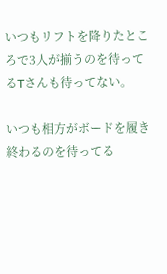いつもリフトを降りたところで3人が揃うのを待ってるTさんも待ってない。

いつも相方がボードを履き終わるのを待ってる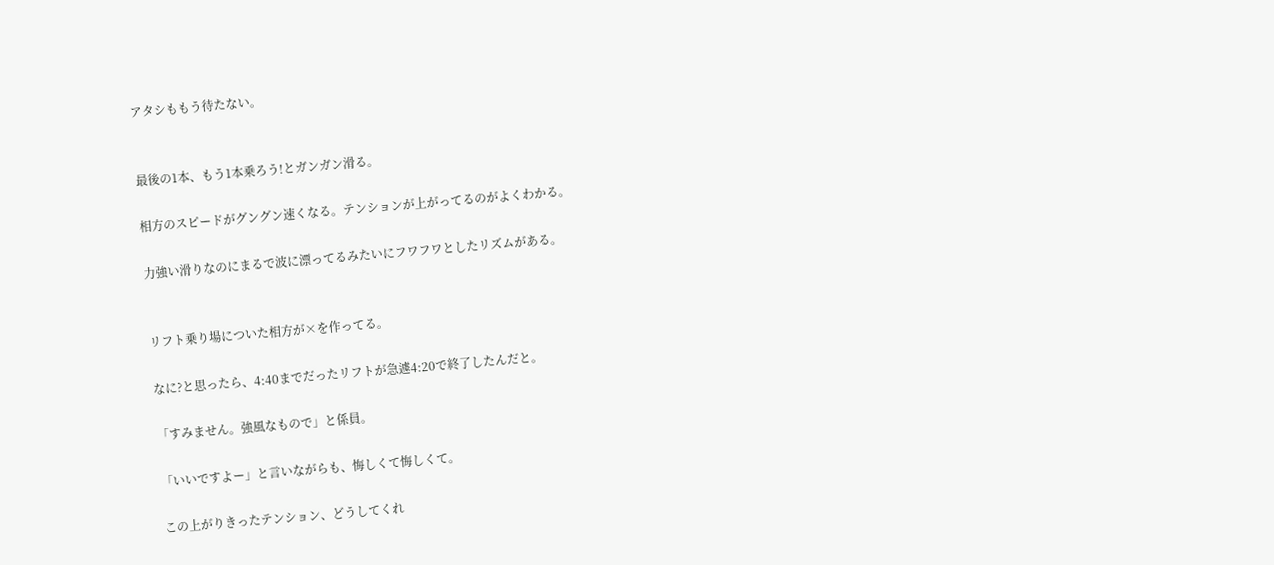アタシももう待たない。


最後の1本、もう1本乗ろう!とガンガン滑る。

相方のスピードがグングン速くなる。テンションが上がってるのがよくわかる。

力強い滑りなのにまるで波に漂ってるみたいにフワフワとしたリズムがある。


リフト乗り場についた相方が×を作ってる。

なに?と思ったら、4:40までだったリフトが急遽4:20で終了したんだと。

「すみません。強風なもので」と係員。

「いいですよー」と言いながらも、悔しくて悔しくて。

この上がりきったテンション、どうしてくれ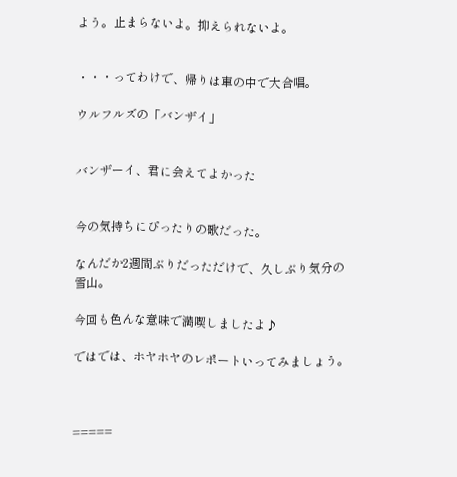よう。止まらないよ。抑えられないよ。


・・・ってわけで、帰りは車の中で大合唱。

ウルフルズの「バンザイ」


バンザーイ、君に会えてよかった


今の気持ちにぴったりの歌だった。

なんだか2週間ぶりだっただけで、久しぶり気分の雪山。

今回も色んな意味で満喫しましたよ♪

ではでは、ホヤホヤのレポートいってみましょう。



=====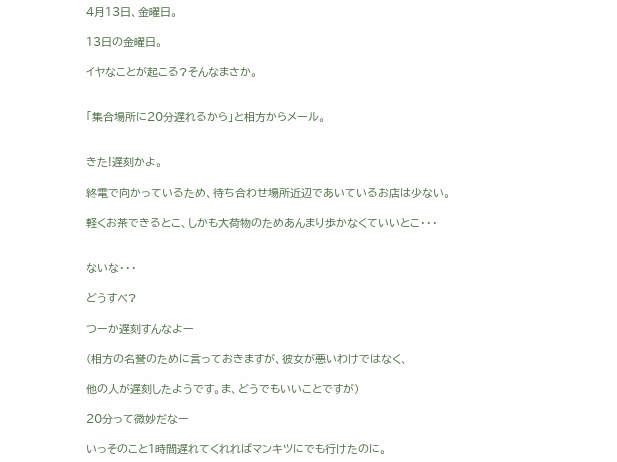4月13日、金曜日。

13日の金曜日。

イヤなことが起こる?そんなまさか。


「集合場所に20分遅れるから」と相方からメール。


きた!遅刻かよ。

終電で向かっているため、待ち合わせ場所近辺であいているお店は少ない。

軽くお茶できるとこ、しかも大荷物のためあんまり歩かなくていいとこ・・・


ないな・・・

どうすべ?

つーか遅刻すんなよー

(相方の名誉のために言っておきますが、彼女が悪いわけではなく、

他の人が遅刻したようです。ま、どうでもいいことですが)

20分って微妙だなー

いっそのこと1時間遅れてくれればマンキツにでも行けたのに。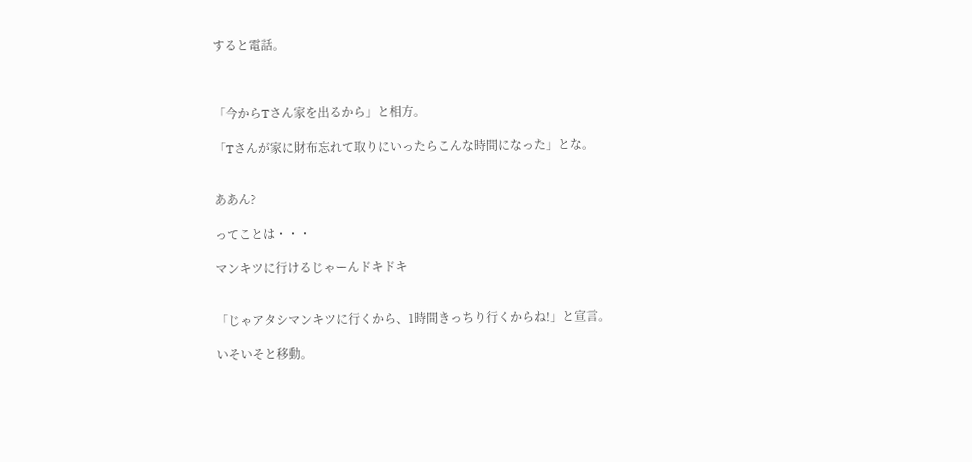すると電話。



「今からTさん家を出るから」と相方。

「Tさんが家に財布忘れて取りにいったらこんな時間になった」とな。


ああん?

ってことは・・・

マンキツに行けるじゃーんドキドキ


「じゃアタシマンキツに行くから、1時間きっちり行くからね!」と宣言。

いそいそと移動。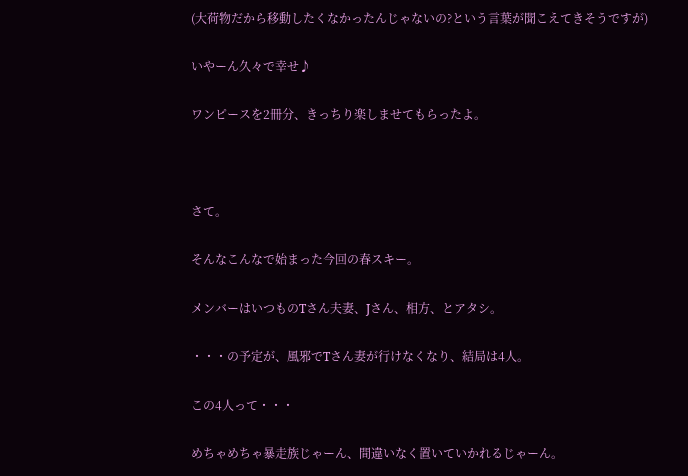(大荷物だから移動したくなかったんじゃないの?という言葉が聞こえてきそうですが)

いやーん久々で幸せ♪

ワンピースを2冊分、きっちり楽しませてもらったよ。



さて。

そんなこんなで始まった今回の春スキー。

メンバーはいつものTさん夫妻、Jさん、相方、とアタシ。

・・・の予定が、風邪でTさん妻が行けなくなり、結局は4人。

この4人って・・・

めちゃめちゃ暴走族じゃーん、間違いなく置いていかれるじゃーん。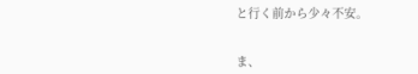と行く前から少々不安。


ま、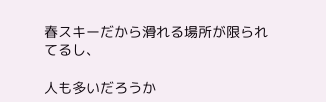春スキーだから滑れる場所が限られてるし、

人も多いだろうか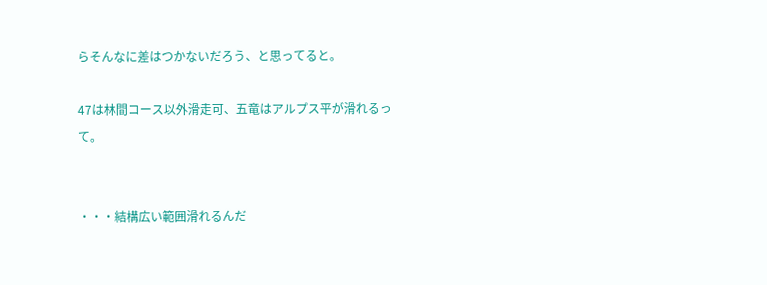らそんなに差はつかないだろう、と思ってると。

47は林間コース以外滑走可、五竜はアルプス平が滑れるって。


・・・結構広い範囲滑れるんだ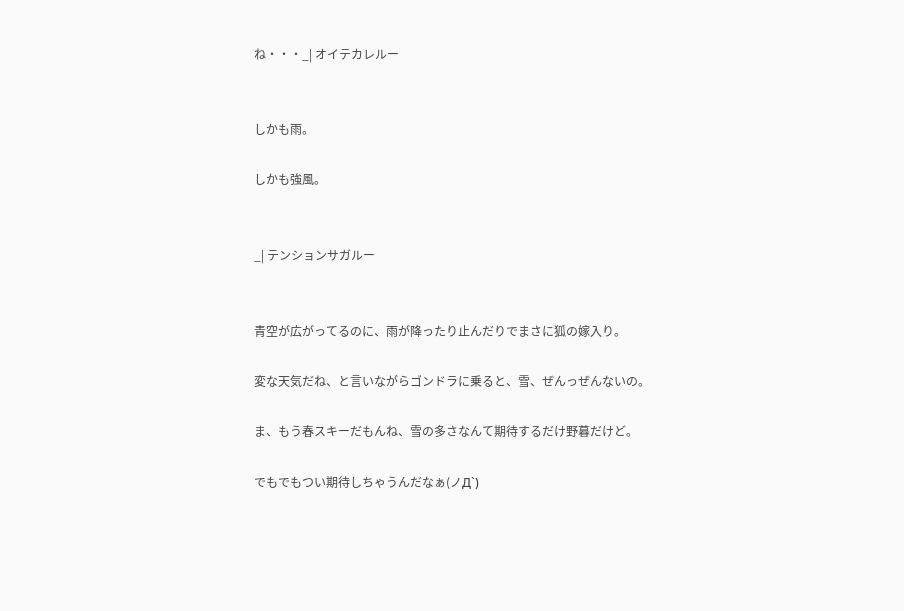ね・・・_| オイテカレルー


しかも雨。

しかも強風。


_| テンションサガルー


青空が広がってるのに、雨が降ったり止んだりでまさに狐の嫁入り。

変な天気だね、と言いながらゴンドラに乗ると、雪、ぜんっぜんないの。

ま、もう春スキーだもんね、雪の多さなんて期待するだけ野暮だけど。

でもでもつい期待しちゃうんだなぁ(ノД`)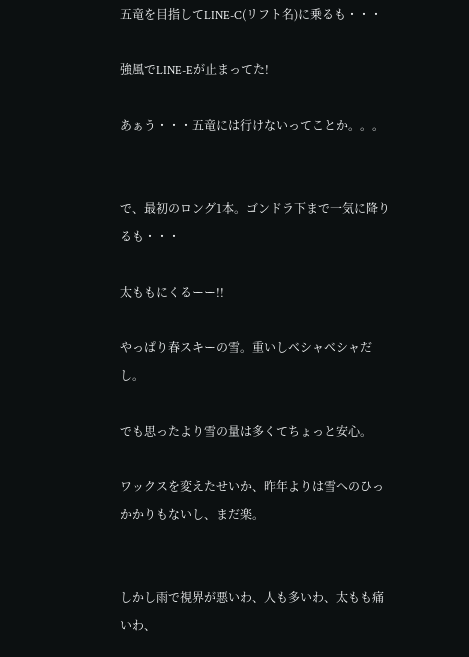五竜を目指してLINE-C(リフト名)に乗るも・・・

強風でLINE-Eが止まってた!

あぁう・・・五竜には行けないってことか。。。


で、最初のロング1本。ゴンドラ下まで一気に降りるも・・・

太ももにくるーー!!

やっぱり春スキーの雪。重いしベシャベシャだし。

でも思ったより雪の量は多くてちょっと安心。

ワックスを変えたせいか、昨年よりは雪へのひっかかりもないし、まだ楽。


しかし雨で視界が悪いわ、人も多いわ、太もも痛いわ、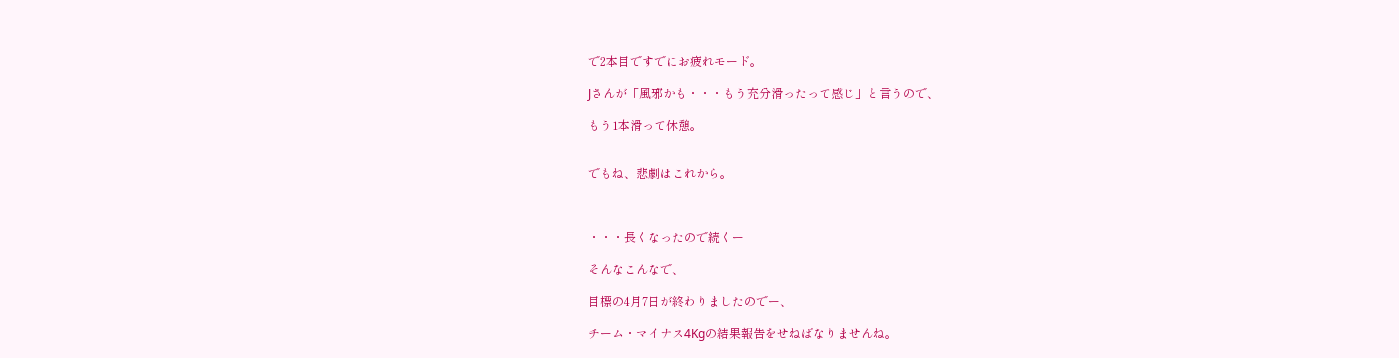で2本目ですでにお疲れモード。

Jさんが「風邪かも・・・もう充分滑ったって感じ」と言うので、

もう1本滑って休憩。


でもね、悲劇はこれから。



・・・長くなったので続くー

そんなこんなで、

目標の4月7日が終わりましたのでー、

チーム・マイナス4Kgの結果報告をせねばなりませんね。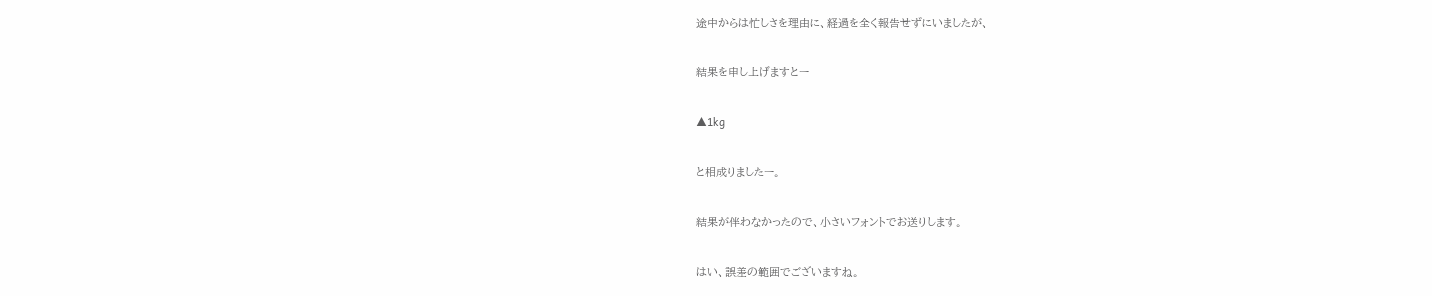途中からは忙しさを理由に、経過を全く報告せずにいましたが、

結果を申し上げますとー

▲1kg

と相成りましたー。

結果が伴わなかったので、小さいフォントでお送りします。

はい、誤差の範囲でございますね。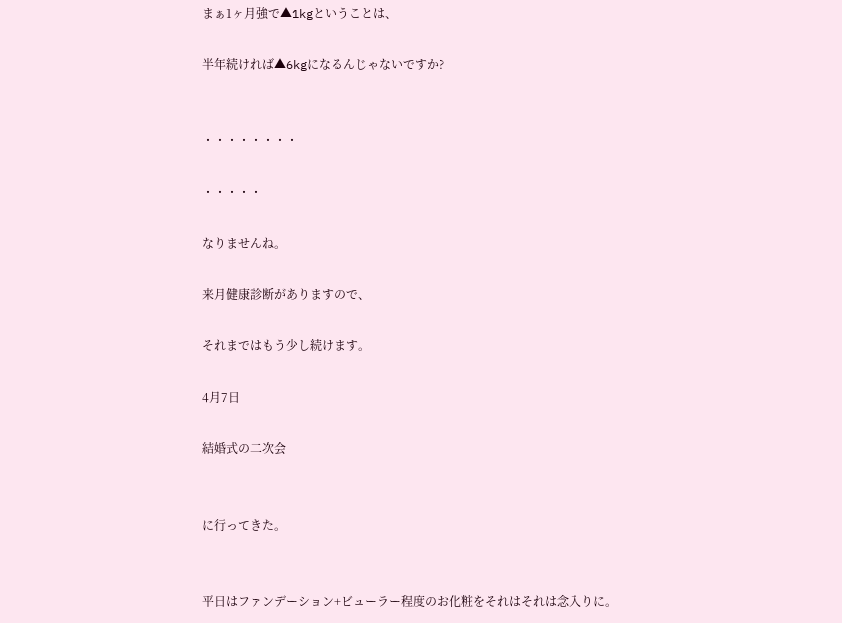まぁ1ヶ月強で▲1kgということは、

半年続ければ▲6kgになるんじゃないですか?


・・・・・・・・

・・・・・

なりませんね。

来月健康診断がありますので、

それまではもう少し続けます。

4月7日

結婚式の二次会


に行ってきた。


平日はファンデーション+ビューラー程度のお化粧をそれはそれは念入りに。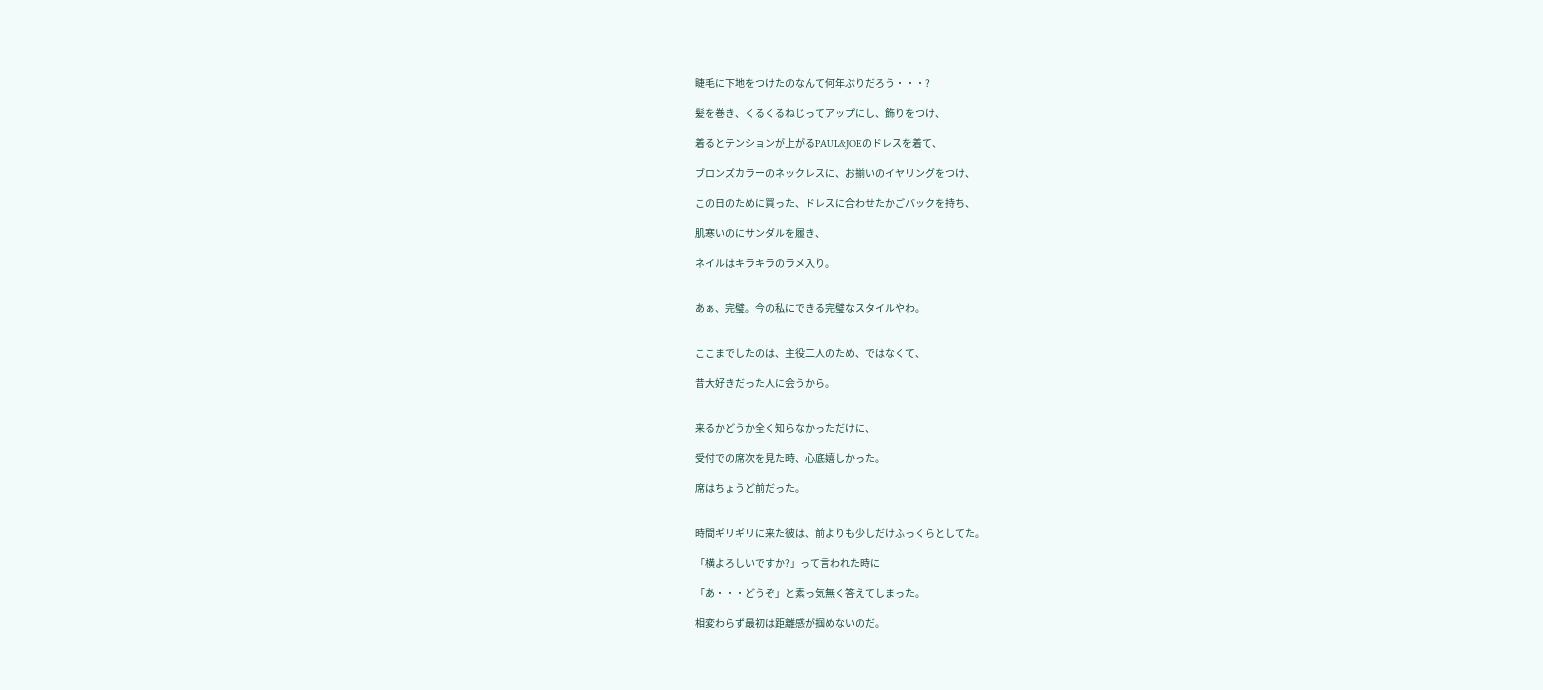睫毛に下地をつけたのなんて何年ぶりだろう・・・?

髪を巻き、くるくるねじってアップにし、飾りをつけ、

着るとテンションが上がるPAUL&JOEのドレスを着て、

ブロンズカラーのネックレスに、お揃いのイヤリングをつけ、

この日のために買った、ドレスに合わせたかごバックを持ち、

肌寒いのにサンダルを履き、

ネイルはキラキラのラメ入り。


あぁ、完璧。今の私にできる完璧なスタイルやわ。


ここまでしたのは、主役二人のため、ではなくて、

昔大好きだった人に会うから。


来るかどうか全く知らなかっただけに、

受付での席次を見た時、心底嬉しかった。

席はちょうど前だった。


時間ギリギリに来た彼は、前よりも少しだけふっくらとしてた。

「横よろしいですか?」って言われた時に

「あ・・・どうぞ」と素っ気無く答えてしまった。

相変わらず最初は距離感が掴めないのだ。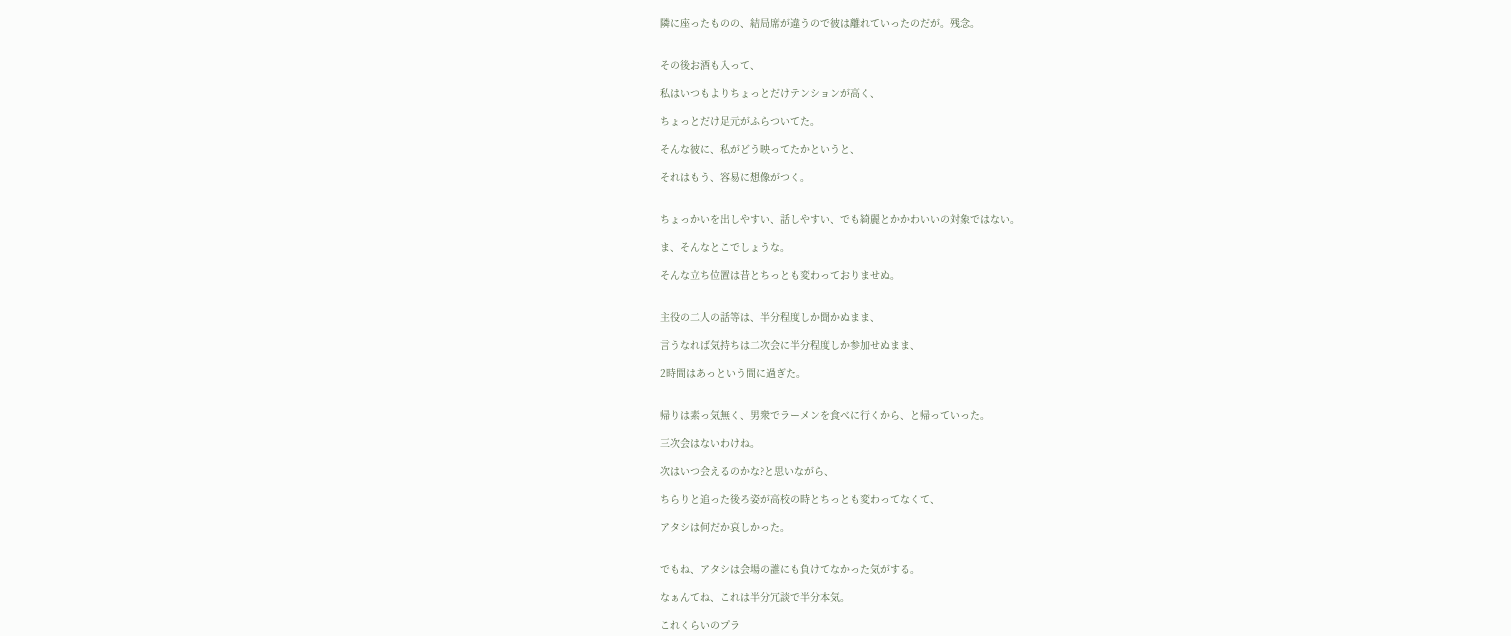隣に座ったものの、結局席が違うので彼は離れていったのだが。残念。


その後お酒も入って、

私はいつもよりちょっとだけテンションが高く、

ちょっとだけ足元がふらついてた。

そんな彼に、私がどう映ってたかというと、

それはもう、容易に想像がつく。


ちょっかいを出しやすい、話しやすい、でも綺麗とかかわいいの対象ではない。

ま、そんなとこでしょうな。

そんな立ち位置は昔とちっとも変わっておりませぬ。


主役の二人の話等は、半分程度しか聞かぬまま、

言うなれば気持ちは二次会に半分程度しか参加せぬまま、

2時間はあっという間に過ぎた。


帰りは素っ気無く、男衆でラーメンを食べに行くから、と帰っていった。

三次会はないわけね。

次はいつ会えるのかな?と思いながら、

ちらりと追った後ろ姿が高校の時とちっとも変わってなくて、

アタシは何だか哀しかった。


でもね、アタシは会場の誰にも負けてなかった気がする。

なぁんてね、これは半分冗談で半分本気。

これくらいのプラ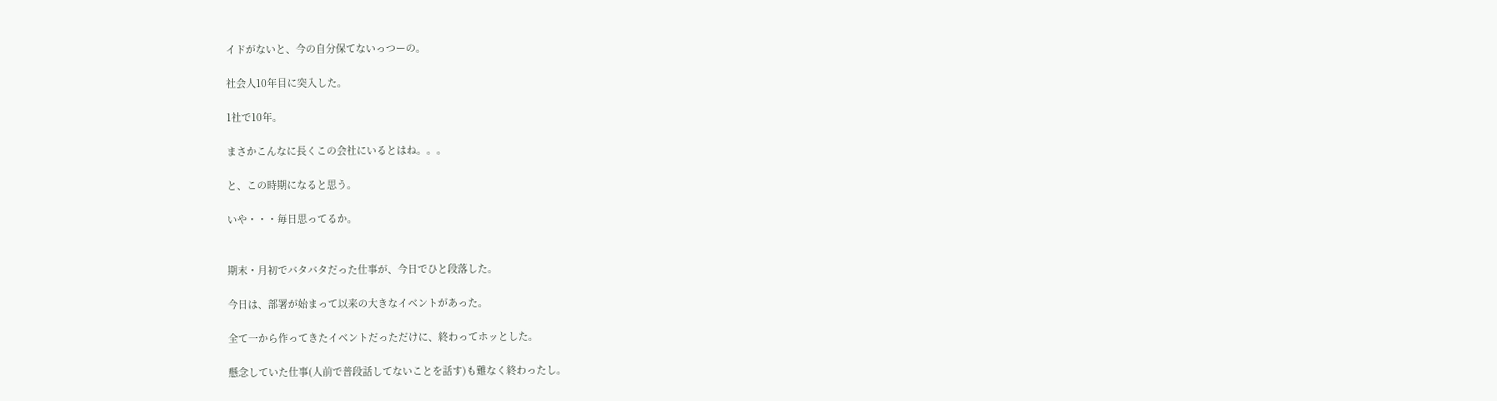イドがないと、今の自分保てないっつーの。

社会人10年目に突入した。

1社で10年。

まさかこんなに長くこの会社にいるとはね。。。

と、この時期になると思う。

いや・・・毎日思ってるか。


期末・月初でバタバタだった仕事が、今日でひと段落した。

今日は、部署が始まって以来の大きなイベントがあった。

全て一から作ってきたイベントだっただけに、終わってホッとした。

懸念していた仕事(人前で普段話してないことを話す)も難なく終わったし。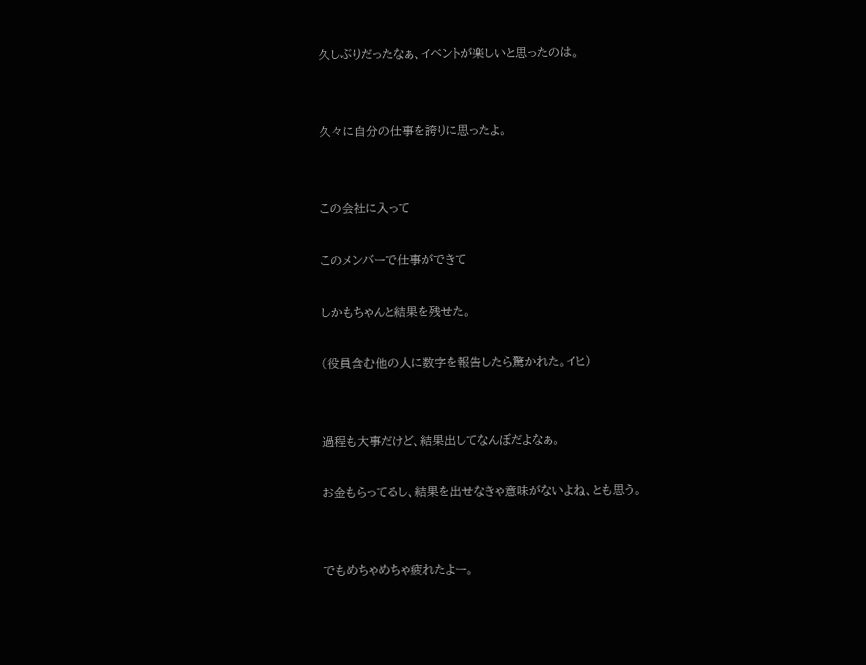久しぶりだったなぁ、イベントが楽しいと思ったのは。


久々に自分の仕事を誇りに思ったよ。


この会社に入って

このメンバーで仕事ができて

しかもちゃんと結果を残せた。

(役員含む他の人に数字を報告したら驚かれた。イヒ)


過程も大事だけど、結果出してなんぼだよなぁ。

お金もらってるし、結果を出せなきゃ意味がないよね、とも思う。


でもめちゃめちゃ疲れたよー。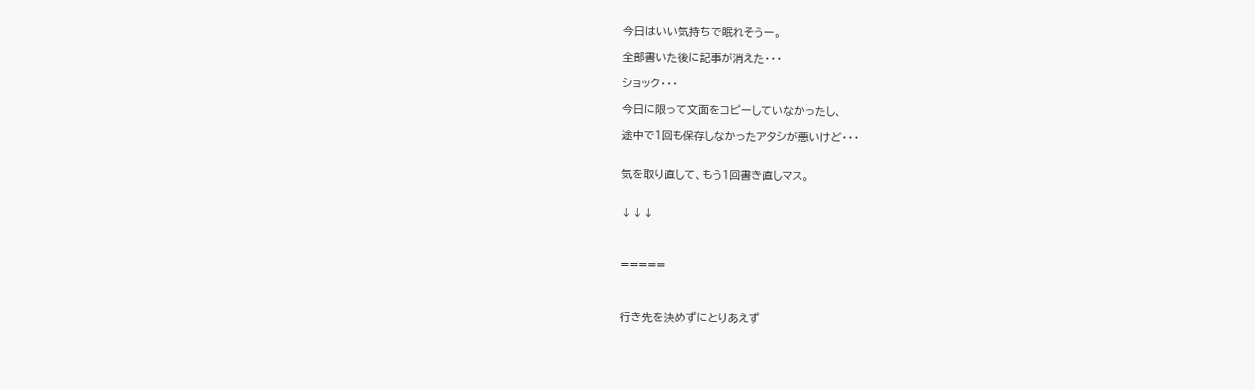今日はいい気持ちで眠れそうー。

全部書いた後に記事が消えた・・・

ショック・・・

今日に限って文面をコピーしていなかったし、

途中で1回も保存しなかったアタシが悪いけど・・・


気を取り直して、もう1回書き直しマス。


↓↓↓



=====



行き先を決めずにとりあえず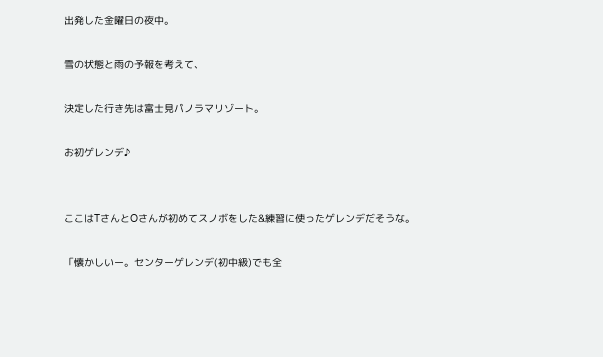出発した金曜日の夜中。

雪の状態と雨の予報を考えて、

決定した行き先は富士見パノラマリゾート。

お初ゲレンデ♪


ここはTさんとOさんが初めてスノボをした&練習に使ったゲレンデだそうな。

「懐かしいー。センターゲレンデ(初中級)でも全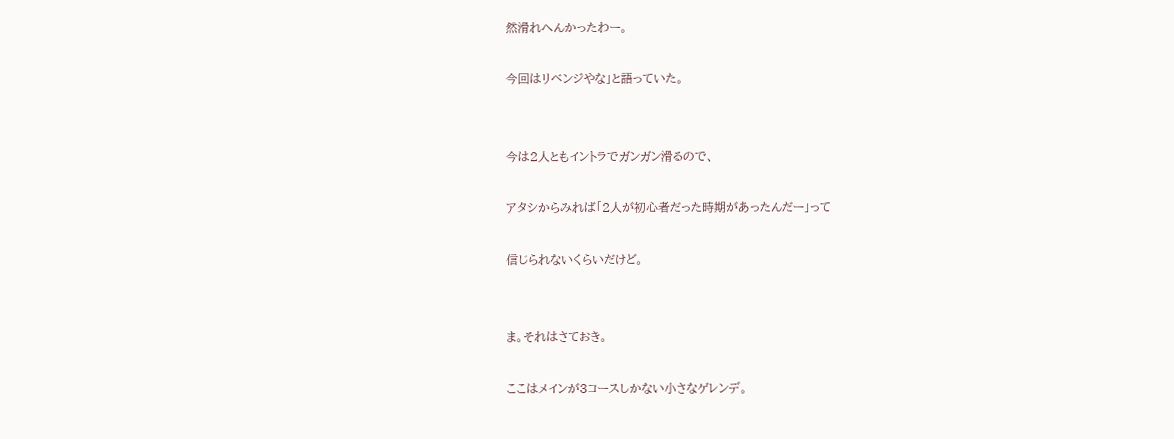然滑れへんかったわー。

今回はリベンジやな」と語っていた。


今は2人ともイントラでガンガン滑るので、

アタシからみれば「2人が初心者だった時期があったんだー」って

信じられないくらいだけど。


ま。それはさておき。

ここはメインが3コースしかない小さなゲレンデ。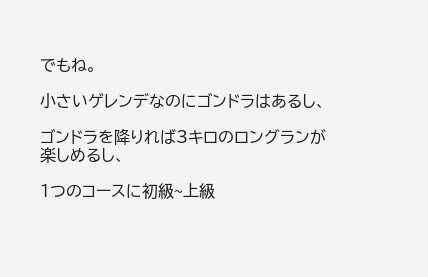でもね。

小さいゲレンデなのにゴンドラはあるし、

ゴンドラを降りれば3キロのロングランが楽しめるし、

1つのコースに初級~上級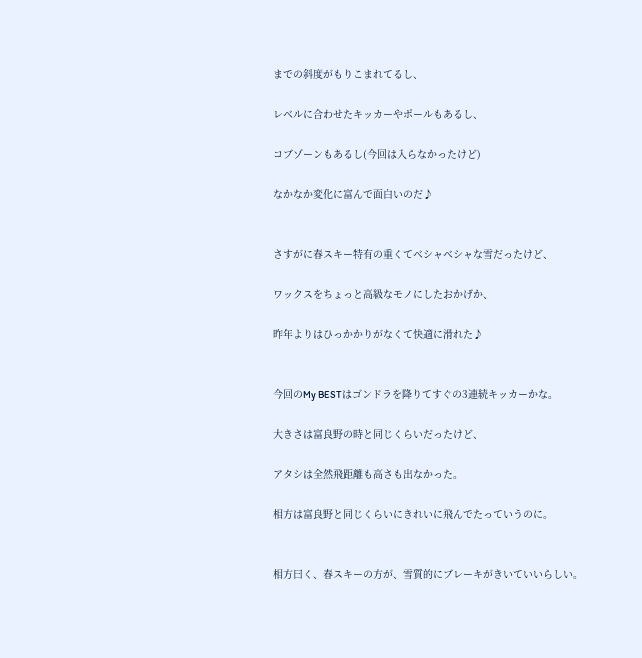までの斜度がもりこまれてるし、

レベルに合わせたキッカーやポールもあるし、

コブゾーンもあるし(今回は入らなかったけど)

なかなか変化に富んで面白いのだ♪


さすがに春スキー特有の重くてベシャベシャな雪だったけど、

ワックスをちょっと高級なモノにしたおかげか、

昨年よりはひっかかりがなくて快適に滑れた♪


今回のMy BESTはゴンドラを降りてすぐの3連続キッカーかな。

大きさは富良野の時と同じくらいだったけど、

アタシは全然飛距離も高さも出なかった。

相方は富良野と同じくらいにきれいに飛んでたっていうのに。


相方曰く、春スキーの方が、雪質的にブレーキがきいていいらしい。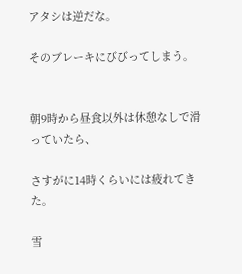アタシは逆だな。

そのブレーキにびびってしまう。


朝9時から昼食以外は休憩なしで滑っていたら、

さすがに14時くらいには疲れてきた。

雪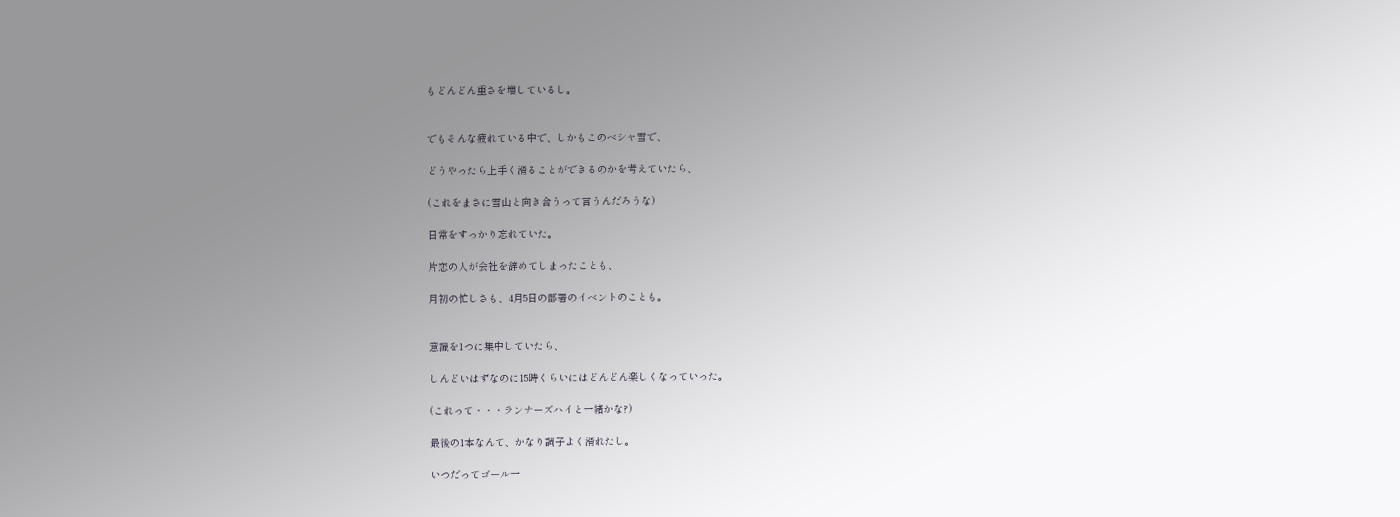もどんどん重さを増しているし。


でもそんな疲れている中で、しかもこのベシャ雪で、

どうやったら上手く滑ることができるのかを考えていたら、

(これをまさに雪山と向き合うって言うんだろうな)

日常をすっかり忘れていた。

片恋の人が会社を辞めてしまったことも、

月初の忙しさも、4月5日の部署のイベントのことも。


意識を1つに集中していたら、

しんどいはずなのに15時くらいにはどんどん楽しくなっていった。

(これって・・・ランナーズハイと一緒かな?)

最後の1本なんて、かなり調子よく滑れたし。

いつだってゴール一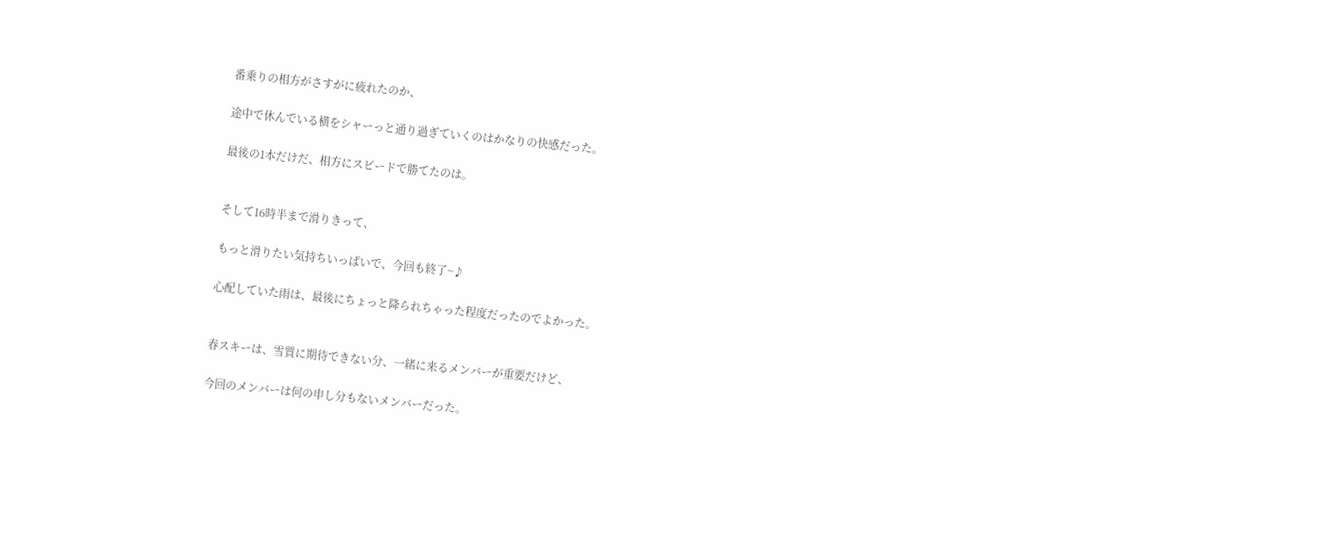番乗りの相方がさすがに疲れたのか、

途中で休んでいる横をシャーっと通り過ぎていくのはかなりの快感だった。

最後の1本だけだ、相方にスピードで勝てたのは。


そして16時半まで滑りきって、

もっと滑りたい気持ちいっぱいで、今回も終了~♪

心配していた雨は、最後にちょっと降られちゃった程度だったのでよかった。


春スキーは、雪質に期待できない分、一緒に来るメンバーが重要だけど、

今回のメンバーは何の申し分もないメンバーだった。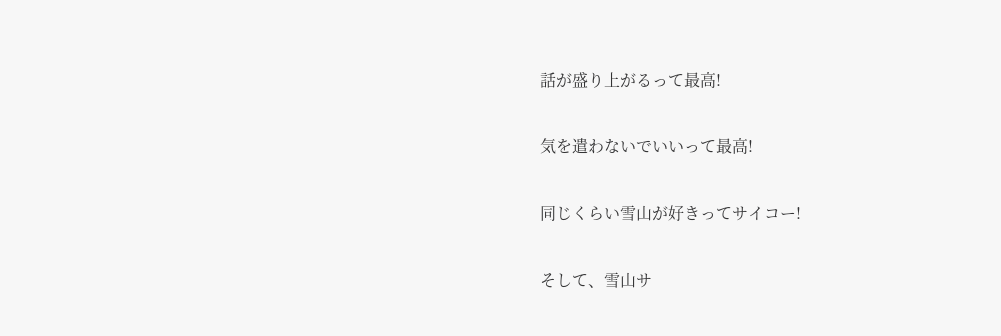話が盛り上がるって最高!

気を遣わないでいいって最高!

同じくらい雪山が好きってサイコー!

そして、雪山サ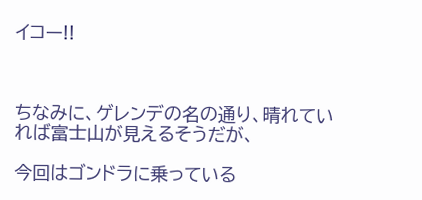イコー!!



ちなみに、ゲレンデの名の通り、晴れていれば富士山が見えるそうだが、

今回はゴンドラに乗っている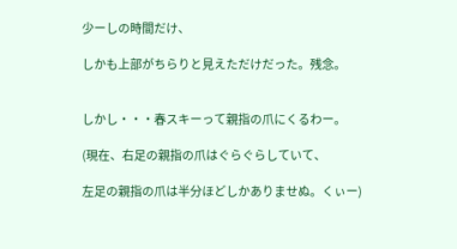少ーしの時間だけ、

しかも上部がちらりと見えただけだった。残念。


しかし・・・春スキーって親指の爪にくるわー。

(現在、右足の親指の爪はぐらぐらしていて、

左足の親指の爪は半分ほどしかありませぬ。くぃー)